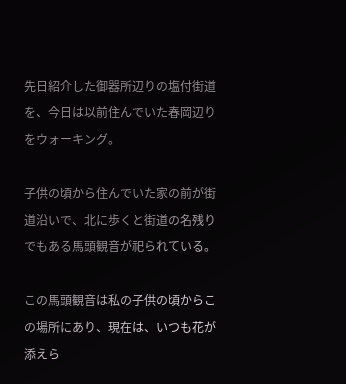先日紹介した御器所辺りの塩付街道を、今日は以前住んでいた春岡辺りをウォーキング。

子供の頃から住んでいた家の前が街道沿いで、北に歩くと街道の名残りでもある馬頭観音が祀られている。

この馬頭観音は私の子供の頃からこの場所にあり、現在は、いつも花が添えら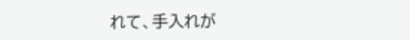れて、手入れが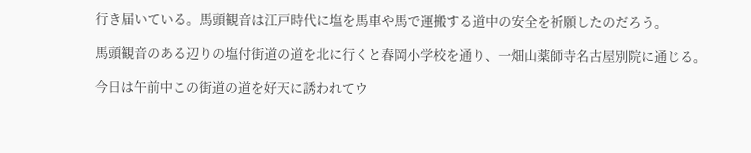行き届いている。馬頭観音は江戸時代に塩を馬車や馬で運搬する道中の安全を祈願したのだろう。

馬頭観音のある辺りの塩付街道の道を北に行くと春岡小学校を通り、一畑山薬師寺名古屋別院に通じる。

今日は午前中この街道の道を好天に誘われてウ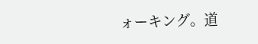ォーキング。道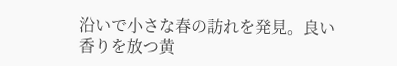沿いで小さな春の訪れを発見。良い香りを放つ黄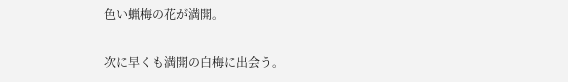色い蝋梅の花が満開。

次に早くも満開の白梅に出会う。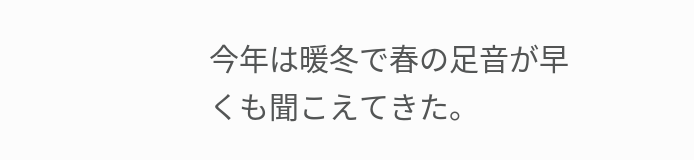今年は暖冬で春の足音が早くも聞こえてきた。